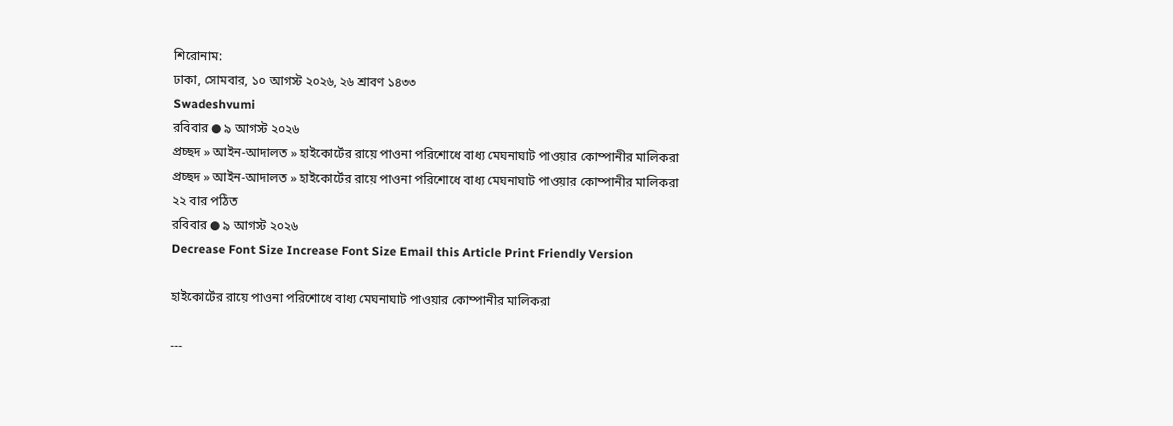শিরোনাম:
ঢাকা, সোমবার, ১০ আগস্ট ২০২৬, ২৬ শ্রাবণ ১৪৩৩
Swadeshvumi
রবিবার ● ৯ আগস্ট ২০২৬
প্রচ্ছদ » আইন-আদালত » হাইকোর্টের রায়ে পাওনা পরিশোধে বাধ্য মেঘনাঘাট পাওয়ার কোম্পানীর মালিকরা
প্রচ্ছদ » আইন-আদালত » হাইকোর্টের রায়ে পাওনা পরিশোধে বাধ্য মেঘনাঘাট পাওয়ার কোম্পানীর মালিকরা
২২ বার পঠিত
রবিবার ● ৯ আগস্ট ২০২৬
Decrease Font Size Increase Font Size Email this Article Print Friendly Version

হাইকোর্টের রায়ে পাওনা পরিশোধে বাধ্য মেঘনাঘাট পাওয়ার কোম্পানীর মালিকরা

---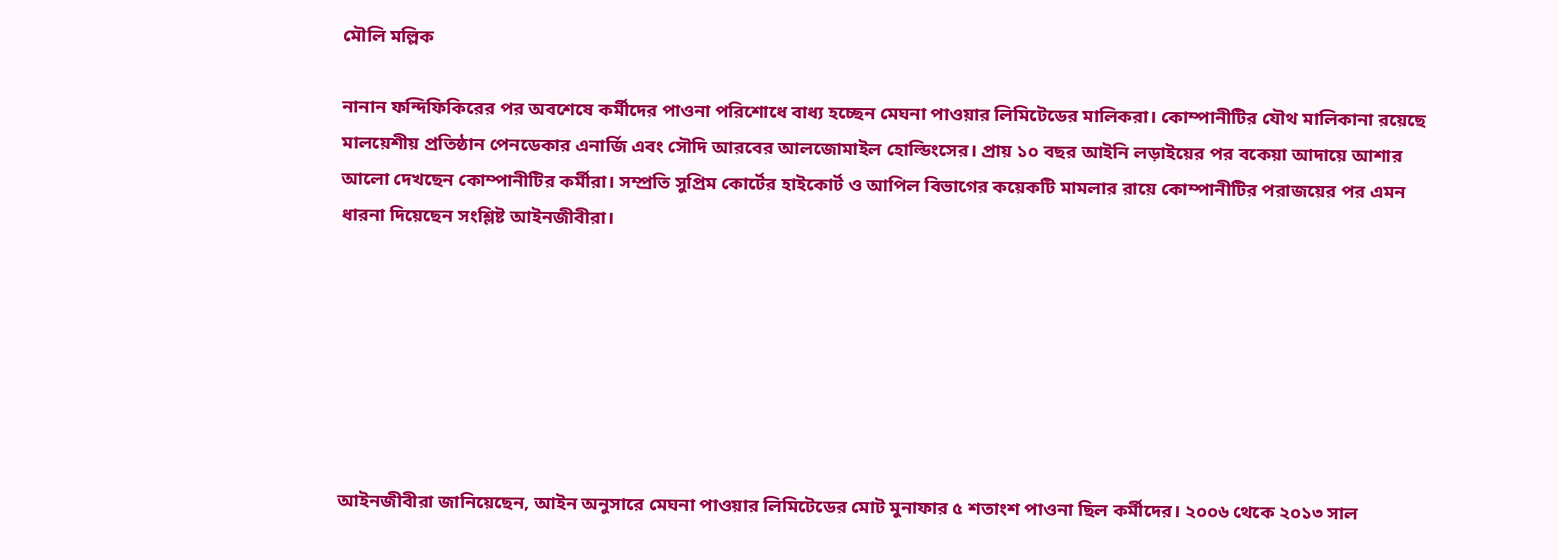মৌলি মল্লিক

নানান ফন্দিফিকিরের পর অবশেষে কর্মীদের পাওনা পরিশোধে বাধ্য হচ্ছেন মেঘনা পাওয়ার লিমিটেডের মালিকরা। কোম্পানীটির যৌথ মালিকানা রয়েছে মালয়েশীয় প্রতিষ্ঠান পেনডেকার এনার্জি এবং সৌদি আরবের আলজোমাইল হোল্ডিংসের। প্রায় ১০ বছর আইনি লড়াইয়ের পর বকেয়া আদায়ে আশার আলো দেখছেন কোম্পানীটির কর্মীরা। সম্প্রতি সুপ্রিম কোর্টের হাইকোর্ট ও আপিল বিভাগের কয়েকটি মামলার রায়ে কোম্পানীটির পরাজয়ের পর এমন ধারনা দিয়েছেন সংশ্লিষ্ট আইনজীবীরা।







আইনজীবীরা জানিয়েছেন, আইন অনুসারে মেঘনা পাওয়ার লিমিটেডের মোট মুনাফার ৫ শতাংশ পাওনা ছিল কর্মীদের। ২০০৬ থেকে ২০১৩ সাল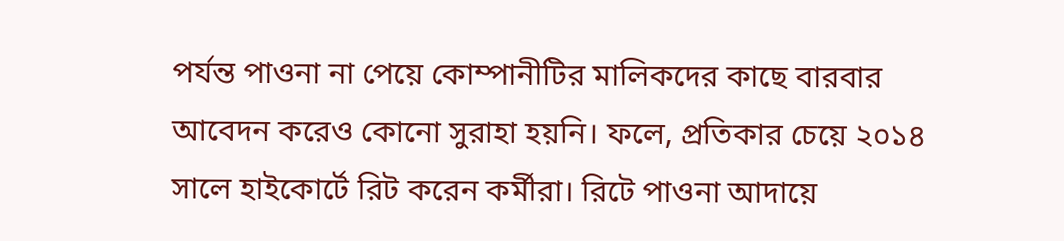পর্যন্ত পাওনা না পেয়ে কোম্পানীটির মালিকদের কাছে বারবার আবেদন করেও কোনো সুরাহা হয়নি। ফলে, প্রতিকার চেয়ে ২০১৪ সালে হাইকোর্টে রিট করেন কর্মীরা। রিটে পাওনা আদায়ে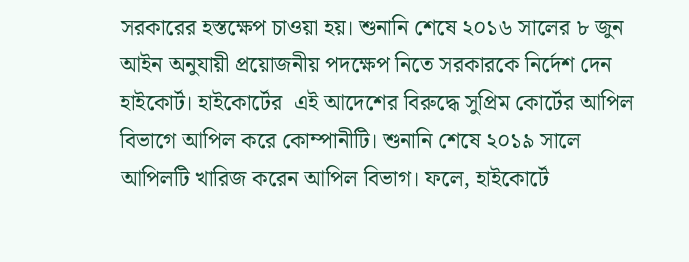সরকারের হস্তক্ষেপ চাওয়া হয়। শুনানি শেষে ২০১৬ সালের ৮ জুন আইন অনুযায়ী প্রয়োজনীয় পদক্ষেপ নিতে সরকারকে নির্দেশ দেন হাইকোর্ট। হাইকোর্টের  এই আদেশের বিরুদ্ধে সুপ্রিম কোর্টের আপিল বিভাগে আপিল করে কোম্পানীটি। শুনানি শেষে ২০১৯ সালে আপিলটি খারিজ করেন আপিল বিভাগ। ফলে, হাইকোর্টে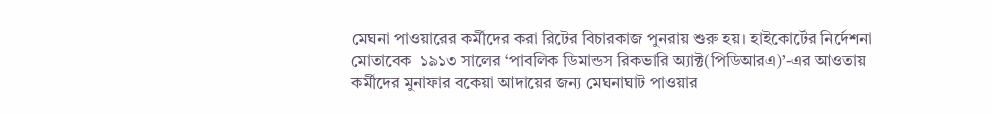মেঘনা পাওয়ারের কর্মীদের করা রিটের বিচারকাজ পুনরায় শুরু হয়। হাইকোর্টের নির্দেশনা মোতাবেক  ১৯১৩ সালের ‘পাবলিক ডিমান্ডস রিকভারি অ্যাক্ট(পিডিআরএ)’-এর আওতায় কর্মীদের মুনাফার বকেয়া আদায়ের জন্য মেঘনাঘাট পাওয়ার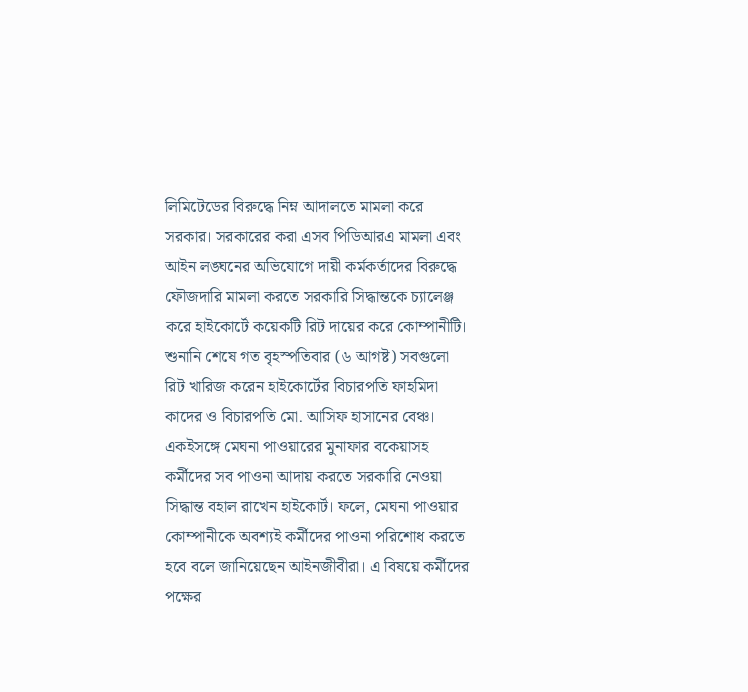লিমিটেডের বিরুদ্ধে নিম্ন আদালতে মামলা করে সরকার। সরকারের করা এসব পিডিআরএ মামলা এবং আইন লঙ্ঘনের অভিযোগে দায়ী কর্মকর্তাদের বিরুদ্ধে ফৌজদারি মামলা করতে সরকারি সিদ্ধান্তকে চ্যালেঞ্জ করে হাইকোর্টে কয়েকটি রিট দায়ের করে কোম্পানীটি। শুনানি শেষে গত বৃহস্পতিবার (৬ আগষ্ট) সবগুলো রিট খারিজ করেন হাইকোর্টের বিচারপতি ফাহমিদা কাদের ও বিচারপতি মো. আসিফ হাসানের বেঞ্চ। একইসঙ্গে মেঘনা পাওয়ারের মুনাফার বকেয়াসহ কর্মীদের সব পাওনা আদায় করতে সরকারি নেওয়া সিদ্ধান্ত বহাল রাখেন হাইকোর্ট। ফলে, মেঘনা পাওয়ার কোম্পানীকে অবশ্যই কর্মীদের পাওনা পরিশোধ করতে হবে বলে জানিয়েছেন আইনজীবীরা। এ বিষয়ে কর্মীদের পক্ষের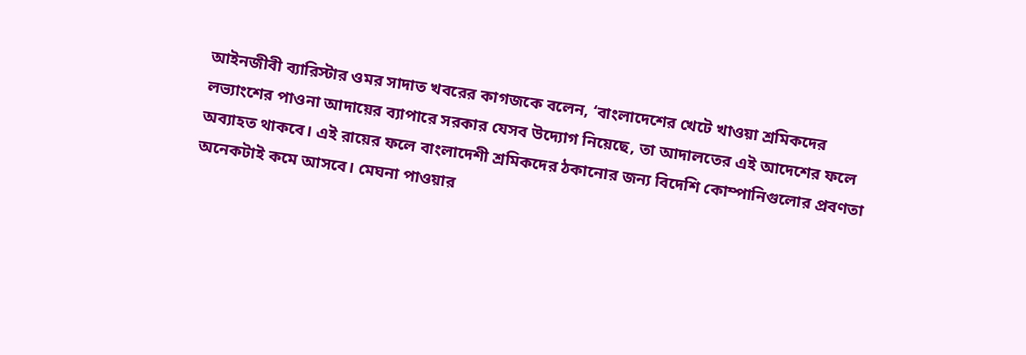আইনজীবী ব্যারিস্টার ওমর সাদাত খবরের কাগজকে বলেন, ‘বাংলাদেশের খেটে খাওয়া শ্রমিকদের লভ্যাংশের পাওনা আদায়ের ব্যাপারে সরকার যেসব উদ্যোগ নিয়েছে, তা আদালতের এই আদেশের ফলে অব্যাহত থাকবে। এই রায়ের ফলে বাংলাদেশী শ্রমিকদের ঠকানোর জন্য বিদেশি কোম্পানিগুলোর প্রবণতা অনেকটাই কমে আসবে। মেঘনা পাওয়ার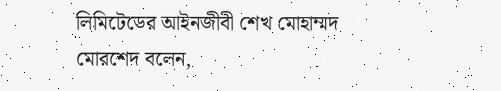লিমিটেডের আইনজীবী শেখ মোহাম্মদ মোরশেদ বলেন,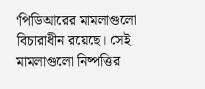‘পিডিআরের মামলাগুলো বিচারাধীন রয়েছে। সেই মামলাগুলো নিষ্পত্তির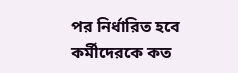পর নির্ধারিত হবে কর্মীদেরকে কত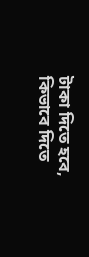টাকা দিতে হবে, কিভাবে দিতে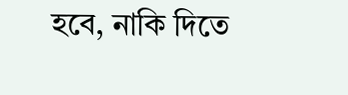হবে, নাকি দিতে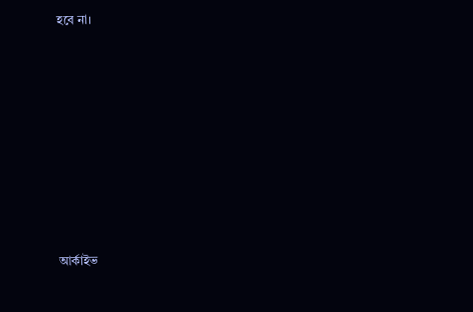হবে না।








আর্কাইভ